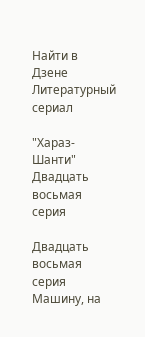Найти в Дзене
Литературный сериал

"Хараз-Шанти" Двадцать восьмая серия

Двадцать восьмая серия Машину, на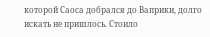которой Саоса добрался до Ваприки, долго искать не пришлось. Стоило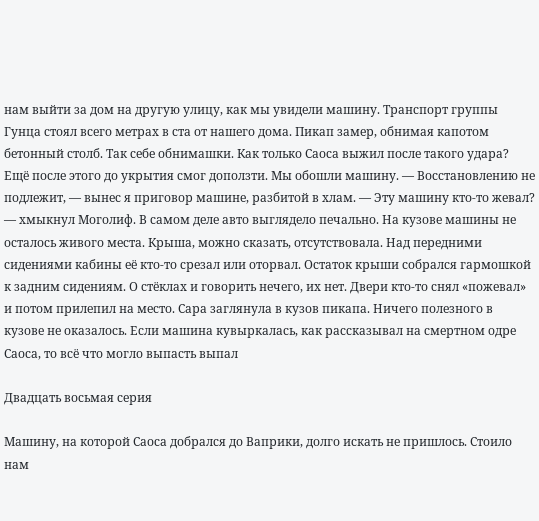нам выйти за дом на другую улицу, как мы увидели машину. Транспорт группы Гунца стоял всего метрах в ста от нашего дома. Пикап замер, обнимая капотом бетонный столб. Так себе обнимашки. Как только Саоса выжил после такого удара? Ещё после этого до укрытия смог доползти. Мы обошли машину. — Восстановлению не подлежит, — вынес я приговор машине, разбитой в хлам. — Эту машину кто-то жевал? — хмыкнул Моголиф. В самом деле авто выглядело печально. На кузове машины не осталось живого места. Крыша, можно сказать, отсутствовала. Над передними сидениями кабины её кто-то срезал или оторвал. Остаток крыши собрался гармошкой к задним сидениям. О стёклах и говорить нечего, их нет. Двери кто-то снял «пожевал» и потом прилепил на место. Сара заглянула в кузов пикапа. Ничего полезного в кузове не оказалось. Если машина кувыркалась, как рассказывал на смертном одре Саоса, то всё что могло выпасть выпал

Двадцать восьмая серия

Машину, на которой Саоса добрался до Ваприки, долго искать не пришлось. Стоило нам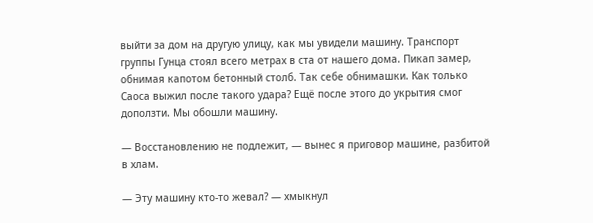выйти за дом на другую улицу, как мы увидели машину. Транспорт группы Гунца стоял всего метрах в ста от нашего дома. Пикап замер, обнимая капотом бетонный столб. Так себе обнимашки. Как только Саоса выжил после такого удара? Ещё после этого до укрытия смог доползти. Мы обошли машину.

— Восстановлению не подлежит, — вынес я приговор машине, разбитой в хлам.

— Эту машину кто-то жевал? — хмыкнул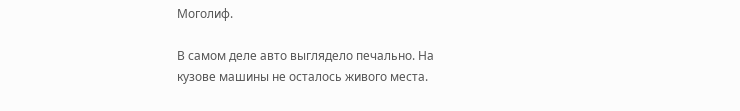Моголиф.

В самом деле авто выглядело печально. На кузове машины не осталось живого места.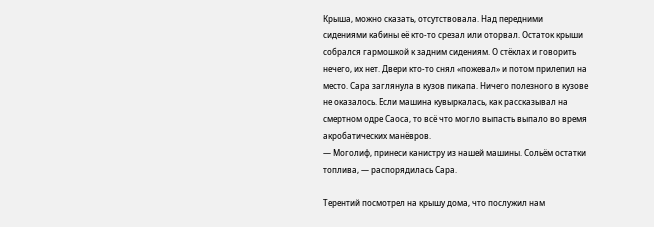Крыша, можно сказать, отсутствовала. Над передними сидениями кабины её кто-то срезал или оторвал. Остаток крыши собрался гармошкой к задним сидениям. О стёклах и говорить нечего, их нет. Двери кто-то снял «пожевал» и потом прилепил на место. Сара заглянула в кузов пикапа. Ничего полезного в кузове не оказалось. Если машина кувыркалась, как рассказывал на смертном одре Саоса, то всё что могло выпасть выпало во время акробатических манёвров.
— Моголиф, принеси канистру из нашей машины. Сольём остатки топлива, — распорядилась Сара.

Терентий посмотрел на крышу дома, что послужил нам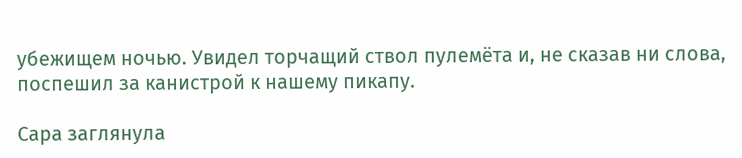убежищем ночью. Увидел торчащий ствол пулемёта и, не сказав ни слова, поспешил за канистрой к нашему пикапу.

Сара заглянула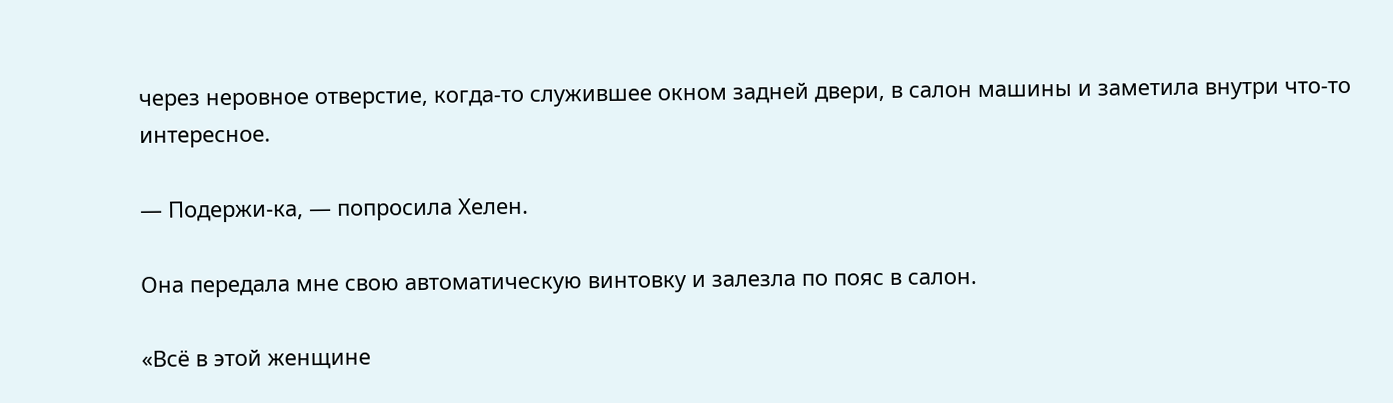через неровное отверстие, когда-то служившее окном задней двери, в салон машины и заметила внутри что-то интересное.

— Подержи-ка, — попросила Хелен.

Она передала мне свою автоматическую винтовку и залезла по пояс в салон.

«Всё в этой женщине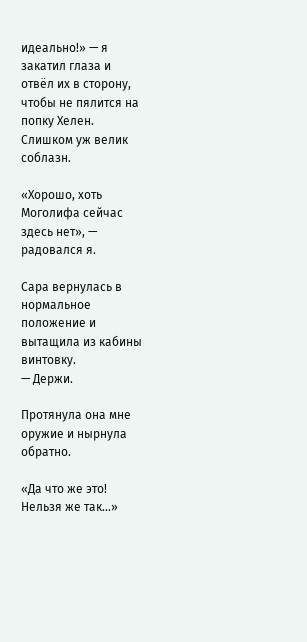идеально!» — я закатил глаза и отвёл их в сторону, чтобы не пялится на попку Хелен. Слишком уж велик соблазн.

«Хорошо, хоть Моголифа сейчас здесь нет», — радовался я.

Сара вернулась в нормальное положение и вытащила из кабины винтовку.
— Держи.

Протянула она мне оружие и нырнула обратно.

«Да что же это! Нельзя же так…»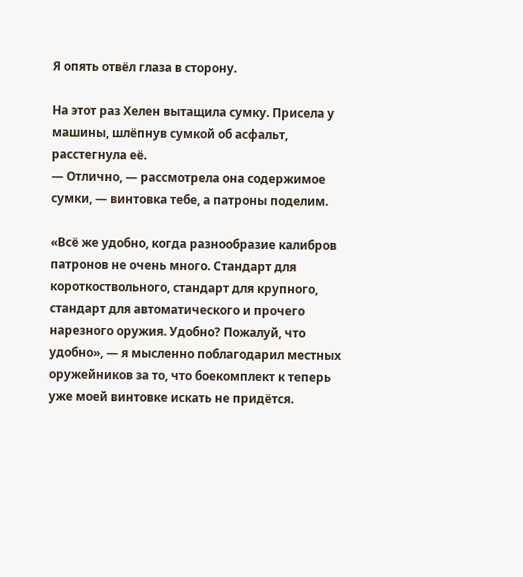Я опять отвёл глаза в сторону.

На этот раз Хелен вытащила сумку. Присела у машины, шлёпнув сумкой об асфальт, расстегнула её.
— Отлично, — рассмотрела она содержимое сумки, — винтовка тебе, а патроны поделим.

«Всё же удобно, когда разнообразие калибров патронов не очень много. Стандарт для короткоствольного, стандарт для крупного, стандарт для автоматического и прочего нарезного оружия. Удобно? Пожалуй, что удобно», — я мысленно поблагодарил местных оружейников за то, что боекомплект к теперь уже моей винтовке искать не придётся.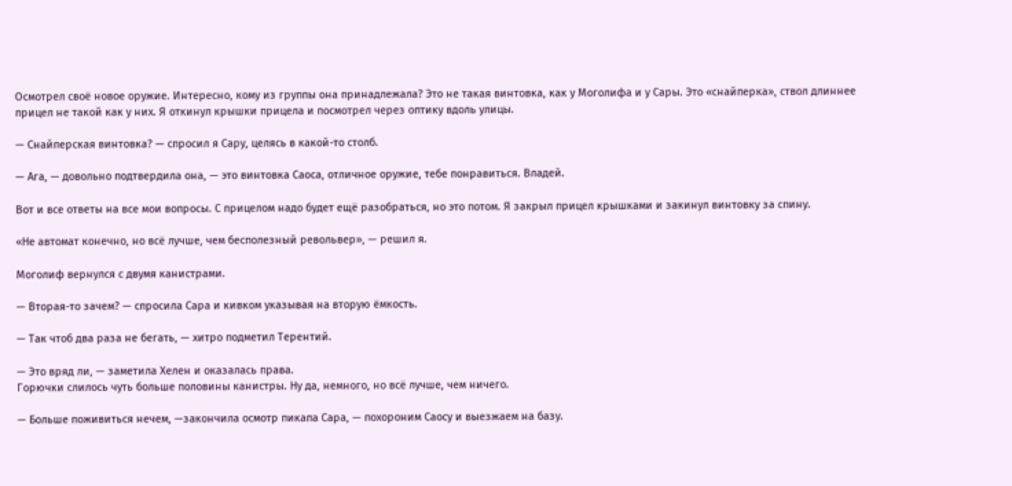Осмотрел своё новое оружие. Интересно, кому из группы она принадлежала? Это не такая винтовка, как у Моголифа и у Сары. Это «снайперка», ствол длиннее прицел не такой как у них. Я откинул крышки прицела и посмотрел через оптику вдоль улицы.

— Снайперская винтовка? — спросил я Сару, целясь в какой-то столб.

— Ага, — довольно подтвердила она, — это винтовка Саоса, отличное оружие, тебе понравиться. Владей.

Вот и все ответы на все мои вопросы. С прицелом надо будет ещё разобраться, но это потом. Я закрыл прицел крышками и закинул винтовку за спину.

«Не автомат конечно, но всё лучше, чем бесполезный револьвер», — решил я.

Моголиф вернулся с двумя канистрами.

— Вторая-то зачем? — спросила Сара и кивком указывая на вторую ёмкость.

— Так чтоб два раза не бегать, — хитро подметил Терентий.

— Это вряд ли, — заметила Хелен и оказалась права.
Горючки слилось чуть больше половины канистры. Ну да, немного, но всё лучше, чем ничего.

— Больше поживиться нечем, —закончила осмотр пикапа Сара, — похороним Саосу и выезжаем на базу.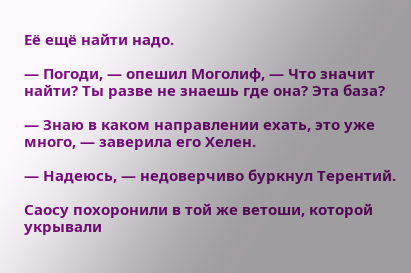Её ещё найти надо.

— Погоди, — опешил Моголиф, — Что значит найти? Ты разве не знаешь где она? Эта база?

— Знаю в каком направлении ехать, это уже много, — заверила его Хелен.

— Надеюсь, — недоверчиво буркнул Терентий.

Саосу похоронили в той же ветоши, которой укрывали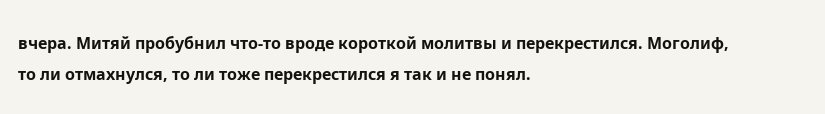вчера. Митяй пробубнил что-то вроде короткой молитвы и перекрестился. Моголиф, то ли отмахнулся, то ли тоже перекрестился я так и не понял.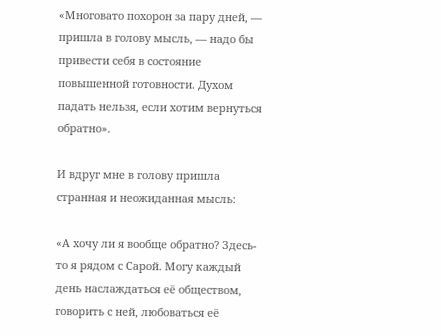«Многовато похорон за пару дней, — пришла в голову мысль, — надо бы привести себя в состояние повышенной готовности. Духом падать нельзя, если хотим вернуться обратно».

И вдруг мне в голову пришла странная и неожиданная мысль:

«А хочу ли я вообще обратно? Здесь-то я рядом с Сарой. Могу каждый день наслаждаться её обществом, говорить с ней, любоваться её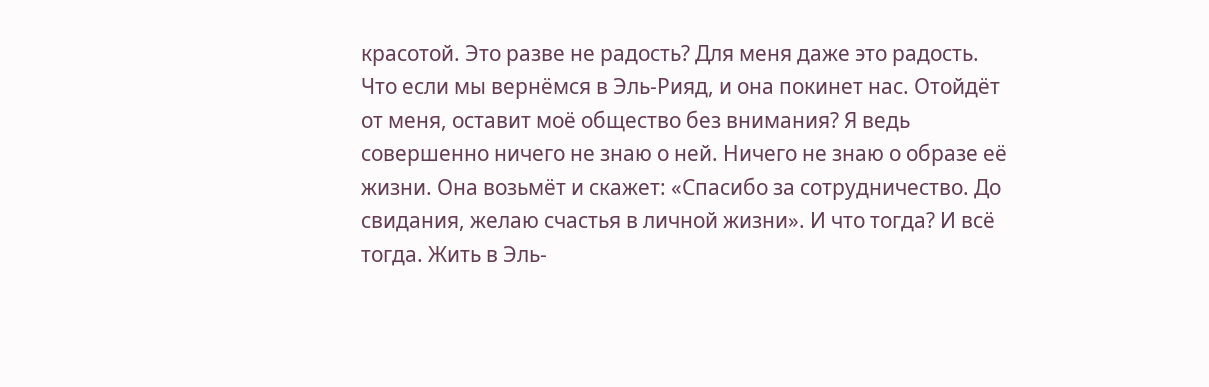красотой. Это разве не радость? Для меня даже это радость. Что если мы вернёмся в Эль-Рияд, и она покинет нас. Отойдёт от меня, оставит моё общество без внимания? Я ведь совершенно ничего не знаю о ней. Ничего не знаю о образе её жизни. Она возьмёт и скажет: «Спасибо за сотрудничество. До свидания, желаю счастья в личной жизни». И что тогда? И всё тогда. Жить в Эль-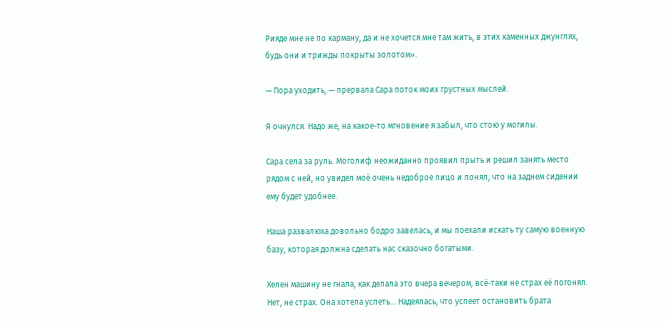Рияде мне не по карману, да и не хочется мне там жить, в этих каменных джунглях, будь они и трижды покрыты золотом».

— Пора уходить, — прервала Сара поток моих грустных мыслей.

Я очнулся. Надо же, на какое-то мгновение я забыл, что стою у могилы.

Сара села за руль. Моголиф неожиданно проявил прыть и решил занять место рядом с ней, но увидел моё очень недоброе лицо и понял, что на заднем сидении ему будет удобнее.

Наша развалюха довольно бодро завелась, и мы поехали искать ту самую военную базу, которая должна сделать нас сказочно богатыми.

Хелен машину не гнала, как делала это вчера вечером, всё-таки не страх её погонял. Нет, не страх. Она хотела успеть... Надеялась, что успеет остановить брата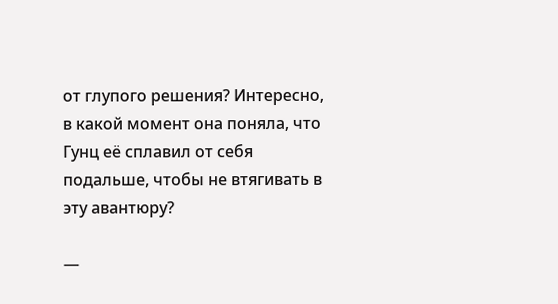от глупого решения? Интересно, в какой момент она поняла, что Гунц её сплавил от себя подальше, чтобы не втягивать в эту авантюру?

—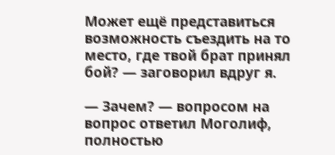Может ещё представиться возможность съездить на то место, где твой брат принял бой? — заговорил вдруг я.

— Зачем? — вопросом на вопрос ответил Моголиф, полностью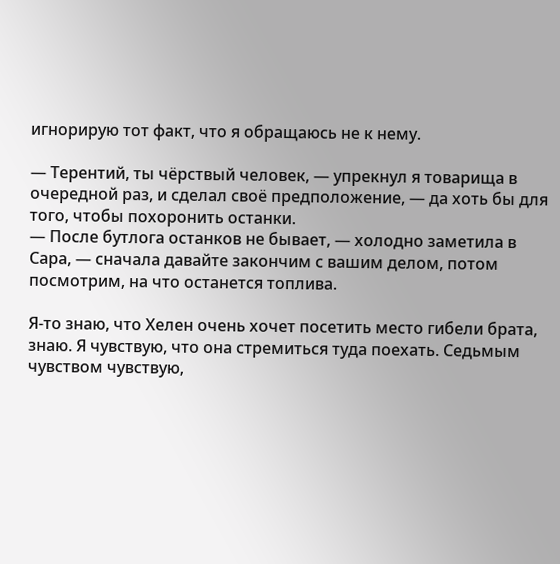игнорирую тот факт, что я обращаюсь не к нему.

— Терентий, ты чёрствый человек, — упрекнул я товарища в очередной раз, и сделал своё предположение, — да хоть бы для того, чтобы похоронить останки.
— После бутлога останков не бывает, — холодно заметила в Сара, — сначала давайте закончим с вашим делом, потом посмотрим, на что останется топлива.

Я-то знаю, что Хелен очень хочет посетить место гибели брата, знаю. Я чувствую, что она стремиться туда поехать. Седьмым чувством чувствую,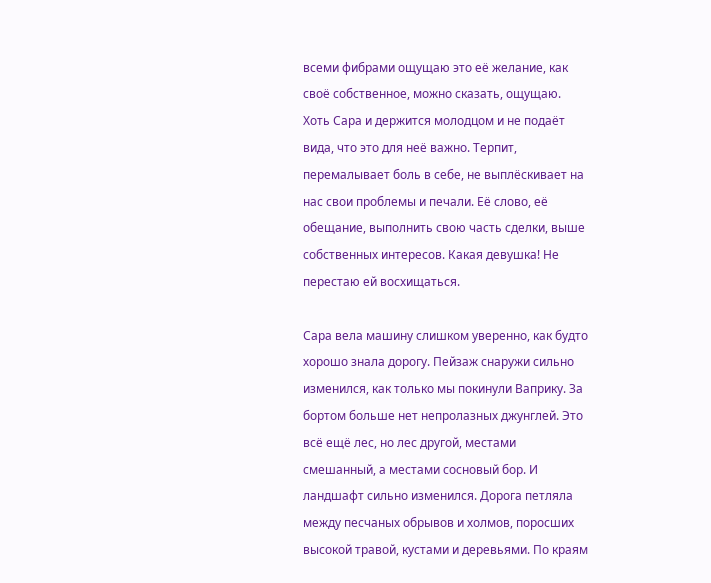всеми фибрами ощущаю это её желание, как своё собственное, можно сказать, ощущаю. Хоть Сара и держится молодцом и не подаёт вида, что это для неё важно. Терпит, перемалывает боль в себе, не выплёскивает на нас свои проблемы и печали. Её слово, её обещание, выполнить свою часть сделки, выше собственных интересов. Какая девушка! Не перестаю ей восхищаться.

Сара вела машину слишком уверенно, как будто хорошо знала дорогу. Пейзаж снаружи сильно изменился, как только мы покинули Ваприку. За бортом больше нет непролазных джунглей. Это всё ещё лес, но лес другой, местами смешанный, а местами сосновый бор. И ландшафт сильно изменился. Дорога петляла между песчаных обрывов и холмов, поросших высокой травой, кустами и деревьями. По краям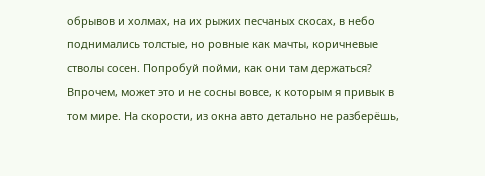обрывов и холмах, на их рыжих песчаных скосах, в небо поднимались толстые, но ровные как мачты, коричневые стволы сосен. Попробуй пойми, как они там держаться? Впрочем, может это и не сосны вовсе, к которым я привык в том мире. На скорости, из окна авто детально не разберёшь,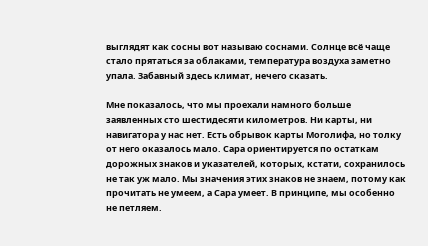выглядят как сосны вот называю соснами. Солнце всё чаще стало прятаться за облаками, температура воздуха заметно упала. Забавный здесь климат, нечего сказать.

Мне показалось, что мы проехали намного больше заявленных сто шестидесяти километров. Ни карты, ни навигатора у нас нет. Есть обрывок карты Моголифа, но толку от него оказалось мало. Сара ориентируется по остаткам дорожных знаков и указателей, которых, кстати, сохранилось не так уж мало. Мы значения этих знаков не знаем, потому как прочитать не умеем, а Сара умеет. В принципе, мы особенно не петляем.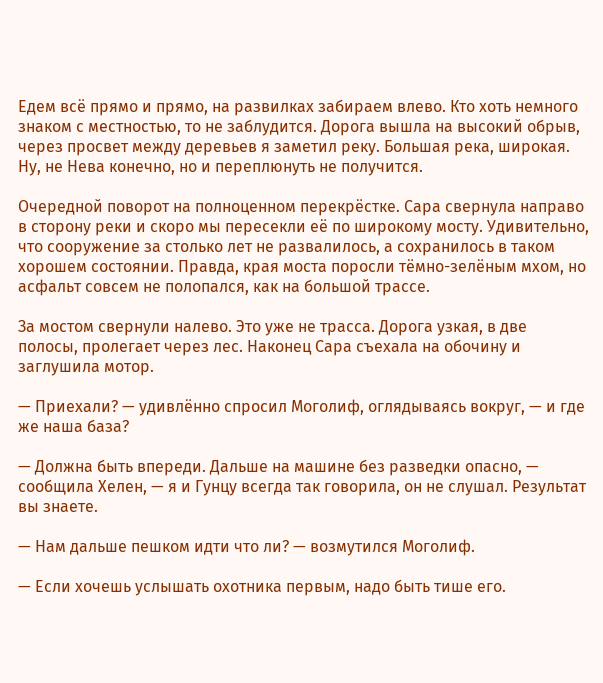Едем всё прямо и прямо, на развилках забираем влево. Кто хоть немного знаком с местностью, то не заблудится. Дорога вышла на высокий обрыв, через просвет между деревьев я заметил реку. Большая река, широкая. Ну, не Нева конечно, но и переплюнуть не получится.

Очередной поворот на полноценном перекрёстке. Сара свернула направо в сторону реки и скоро мы пересекли её по широкому мосту. Удивительно, что сооружение за столько лет не развалилось, а сохранилось в таком хорошем состоянии. Правда, края моста поросли тёмно-зелёным мхом, но асфальт совсем не полопался, как на большой трассе.

За мостом свернули налево. Это уже не трасса. Дорога узкая, в две полосы, пролегает через лес. Наконец Сара съехала на обочину и заглушила мотор.

— Приехали? — удивлённо спросил Моголиф, оглядываясь вокруг, — и где же наша база?

— Должна быть впереди. Дальше на машине без разведки опасно, — сообщила Хелен, — я и Гунцу всегда так говорила, он не слушал. Результат вы знаете.

— Нам дальше пешком идти что ли? — возмутился Моголиф.

— Если хочешь услышать охотника первым, надо быть тише его.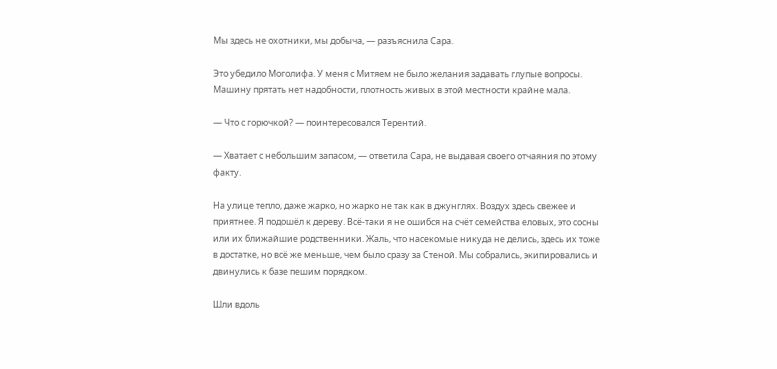Мы здесь не охотники, мы добыча, — разъяснила Сара.

Это убедило Моголифа. У меня с Митяем не было желания задавать глупые вопросы.
Машину прятать нет надобности, плотность живых в этой местности крайне мала.

— Что с горючкой? — поинтересовался Терентий.

— Хватает с небольшим запасом, — ответила Сара, не выдавая своего отчаяния по этому факту.

На улице тепло, даже жарко, но жарко не так как в джунглях. Воздух здесь свежее и приятнее. Я подошёл к дереву. Всё-таки я не ошибся на счёт семейства еловых, это сосны или их ближайшие родственники. Жаль, что насекомые никуда не делись, здесь их тоже в достатке, но всё же меньше, чем было сразу за Стеной. Мы собрались, экипировались и двинулись к базе пешим порядком.

Шли вдоль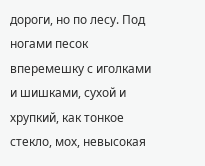дороги, но по лесу. Под ногами песок вперемешку с иголками и шишками, сухой и хрупкий, как тонкое стекло, мох, невысокая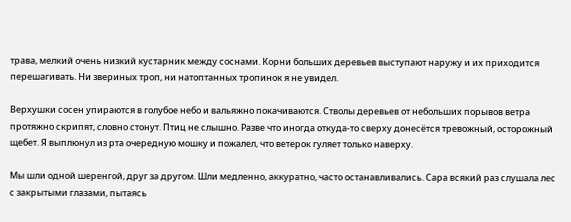трава, мелкий очень низкий кустарник между соснами. Корни больших деревьев выступают наружу и их приходится перешагивать. Ни звериных троп, ни натоптанных тропинок я не увидел.

Верхушки сосен упираются в голубое небо и вальяжно покачиваются. Стволы деревьев от небольших порывов ветра протяжно скрипят, словно стонут. Птиц не слышно. Разве что иногда откуда-то сверху донесётся тревожный, осторожный щебет. Я выплюнул из рта очередную мошку и пожалел, что ветерок гуляет только наверху.

Мы шли одной шеренгой, друг за другом. Шли медленно, аккуратно, часто останавливались. Сара всякий раз слушала лес с закрытыми глазами, пытаясь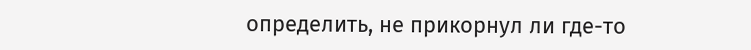определить, не прикорнул ли где-то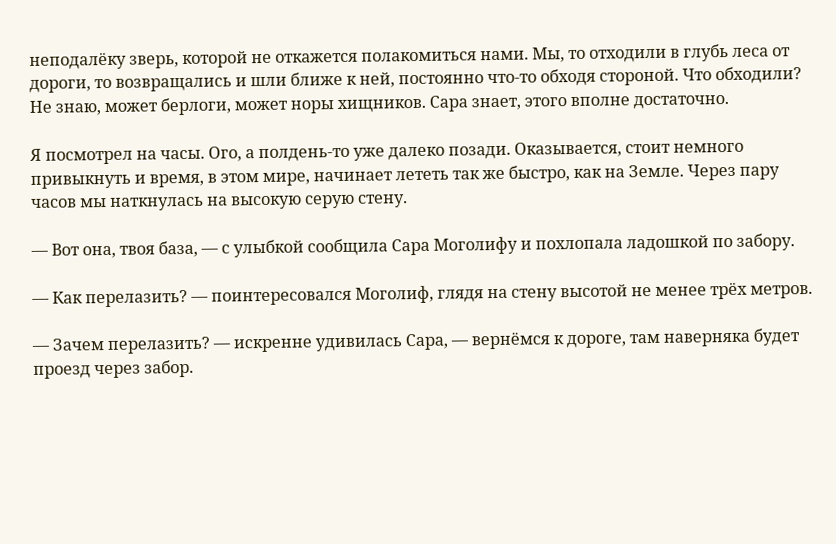неподалёку зверь, которой не откажется полакомиться нами. Мы, то отходили в глубь леса от дороги, то возвращались и шли ближе к ней, постоянно что-то обходя стороной. Что обходили? Не знаю, может берлоги, может норы хищников. Сара знает, этого вполне достаточно.

Я посмотрел на часы. Ого, а полдень-то уже далеко позади. Оказывается, стоит немного привыкнуть и время, в этом мире, начинает лететь так же быстро, как на Земле. Через пару часов мы наткнулась на высокую серую стену.

— Вот она, твоя база, — с улыбкой сообщила Сара Моголифу и похлопала ладошкой по забору.

— Как перелазить? — поинтересовался Моголиф, глядя на стену высотой не менее трёх метров.

— Зачем перелазить? — искренне удивилась Сара, — вернёмся к дороге, там наверняка будет проезд через забор.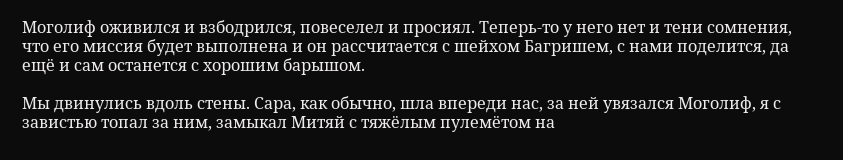Моголиф оживился и взбодрился, повеселел и просиял. Теперь-то у него нет и тени сомнения, что его миссия будет выполнена и он рассчитается с шейхом Багришем, с нами поделится, да ещё и сам останется с хорошим барышом.

Мы двинулись вдоль стены. Сара, как обычно, шла впереди нас, за ней увязался Моголиф, я с завистью топал за ним, замыкал Митяй с тяжёлым пулемётом на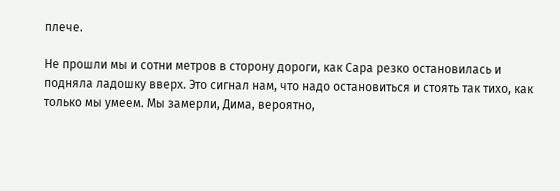плече.

Не прошли мы и сотни метров в сторону дороги, как Сара резко остановилась и подняла ладошку вверх. Это сигнал нам, что надо остановиться и стоять так тихо, как только мы умеем. Мы замерли, Дима, вероятно,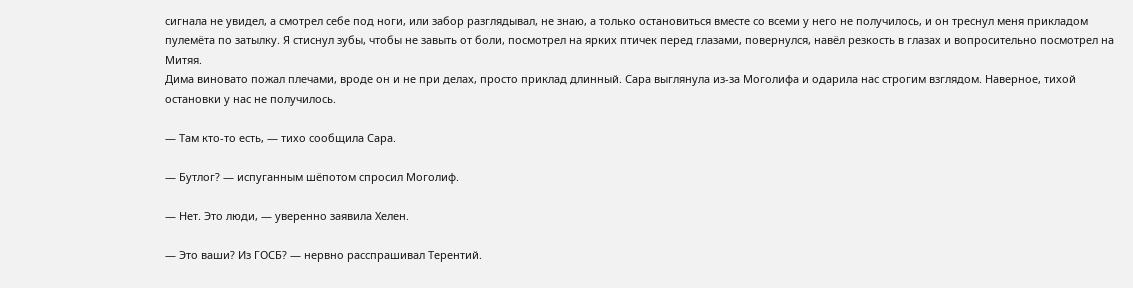сигнала не увидел, а смотрел себе под ноги, или забор разглядывал, не знаю, а только остановиться вместе со всеми у него не получилось, и он треснул меня прикладом пулемёта по затылку. Я стиснул зубы, чтобы не завыть от боли, посмотрел на ярких птичек перед глазами, повернулся, навёл резкость в глазах и вопросительно посмотрел на Митяя.
Дима виновато пожал плечами, вроде он и не при делах, просто приклад длинный. Сара выглянула из-за Моголифа и одарила нас строгим взглядом. Наверное, тихой остановки у нас не получилось.

— Там кто-то есть, — тихо сообщила Сара.

— Бутлог? — испуганным шёпотом спросил Моголиф.

— Нет. Это люди, — уверенно заявила Хелен.

— Это ваши? Из ГОСБ? — нервно расспрашивал Терентий.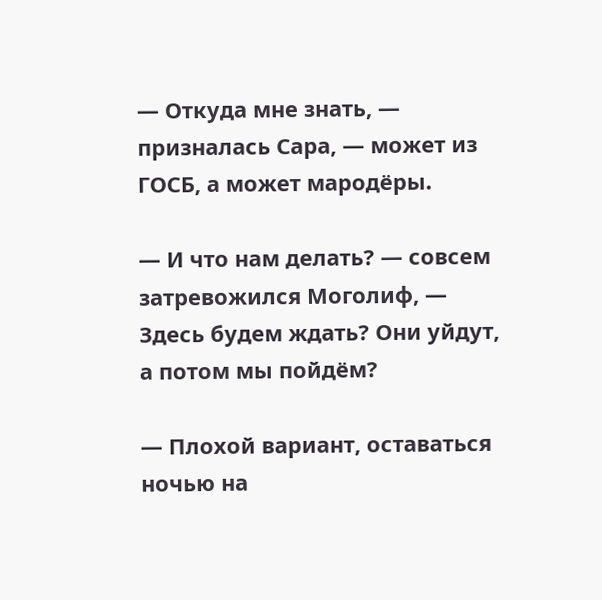— Откуда мне знать, — призналась Сара, — может из ГОСБ, а может мародёры.

— И что нам делать? — совсем затревожился Моголиф, — Здесь будем ждать? Они уйдут, а потом мы пойдём?

— Плохой вариант, оставаться ночью на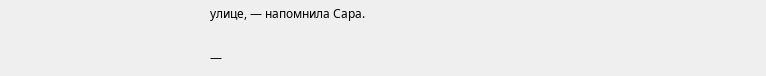улице, — напомнила Сара.

—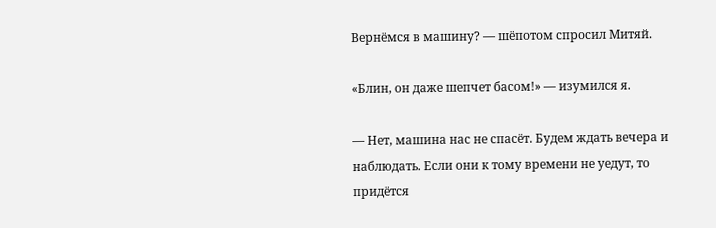Вернёмся в машину? — шёпотом спросил Митяй.

«Блин, он даже шепчет басом!» — изумился я.

— Нет, машина нас не спасёт. Будем ждать вечера и наблюдать. Если они к тому времени не уедут, то придётся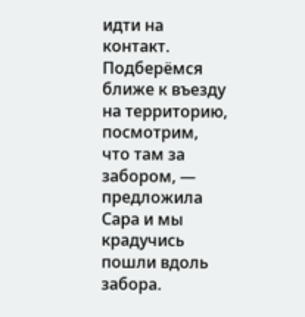идти на контакт. Подберёмся ближе к въезду на территорию, посмотрим, что там за забором, — предложила Сара и мы крадучись пошли вдоль забора.